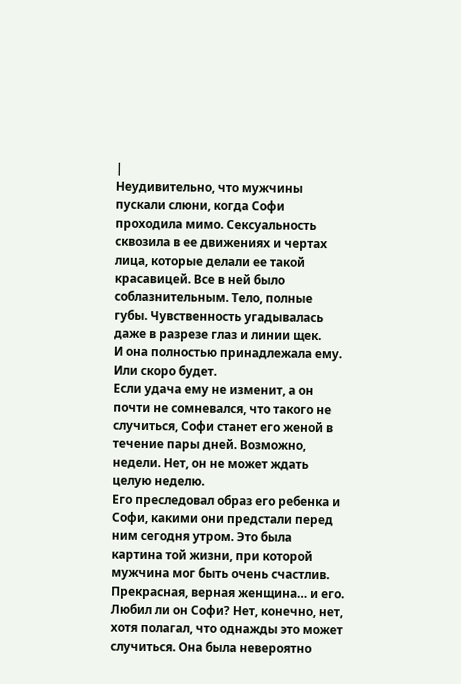|
Неудивительно, что мужчины пускали слюни, когда Софи проходила мимо. Сексуальность сквозила в ее движениях и чертах лица, которые делали ее такой красавицей. Все в ней было соблазнительным. Тело, полные губы. Чувственность угадывалась даже в разрезе глаз и линии щек.
И она полностью принадлежала ему. Или скоро будет.
Если удача ему не изменит, а он почти не сомневался, что такого не случиться, Софи станет его женой в течение пары дней. Возможно, недели. Нет, он не может ждать целую неделю.
Его преследовал образ его ребенка и Софи, какими они предстали перед ним сегодня утром. Это была картина той жизни, при которой мужчина мог быть очень счастлив. Прекрасная, верная женщина… и его.
Любил ли он Софи? Нет, конечно, нет, хотя полагал, что однажды это может случиться. Она была невероятно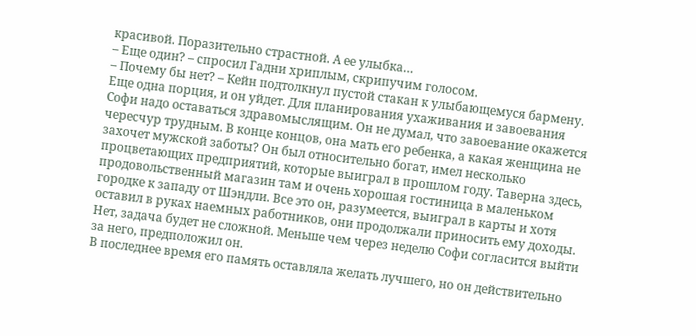красивой. Поразительно страстной. А ее улыбка…
– Еще один? – спросил Гадни хриплым, скрипучим голосом.
– Почему бы нет? – Кейн подтолкнул пустой стакан к улыбающемуся бармену. Еще одна порция, и он уйдет. Для планирования ухаживания и завоевания Софи надо оставаться здравомыслящим. Он не думал, что завоевание окажется чересчур трудным. В конце концов, она мать его ребенка, а какая женщина не захочет мужской заботы? Он был относительно богат, имел несколько процветающих предприятий, которые выиграл в прошлом году. Таверна здесь, продовольственный магазин там и очень хорошая гостиница в маленьком городке к западу от Шэндли. Все это он, разумеется, выиграл в карты и хотя оставил в руках наемных работников, они продолжали приносить ему доходы.
Нет, задача будет не сложной. Меньше чем через неделю Софи согласится выйти за него, предположил он.
В последнее время его память оставляла желать лучшего, но он действительно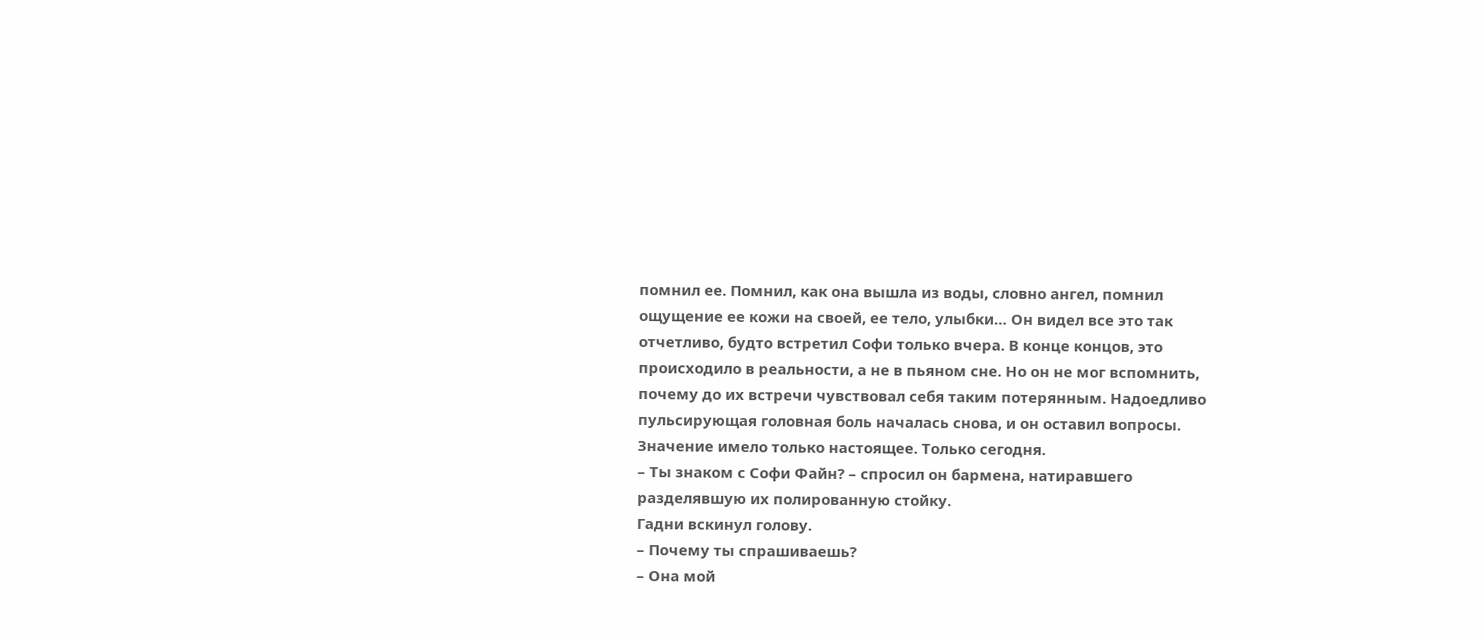помнил ее. Помнил, как она вышла из воды, словно ангел, помнил ощущение ее кожи на своей, ее тело, улыбки… Он видел все это так отчетливо, будто встретил Софи только вчера. В конце концов, это происходило в реальности, а не в пьяном сне. Но он не мог вспомнить, почему до их встречи чувствовал себя таким потерянным. Надоедливо пульсирующая головная боль началась снова, и он оставил вопросы. Значение имело только настоящее. Только сегодня.
– Ты знаком с Софи Файн? – спросил он бармена, натиравшего разделявшую их полированную стойку.
Гадни вскинул голову.
– Почему ты спрашиваешь?
– Она мой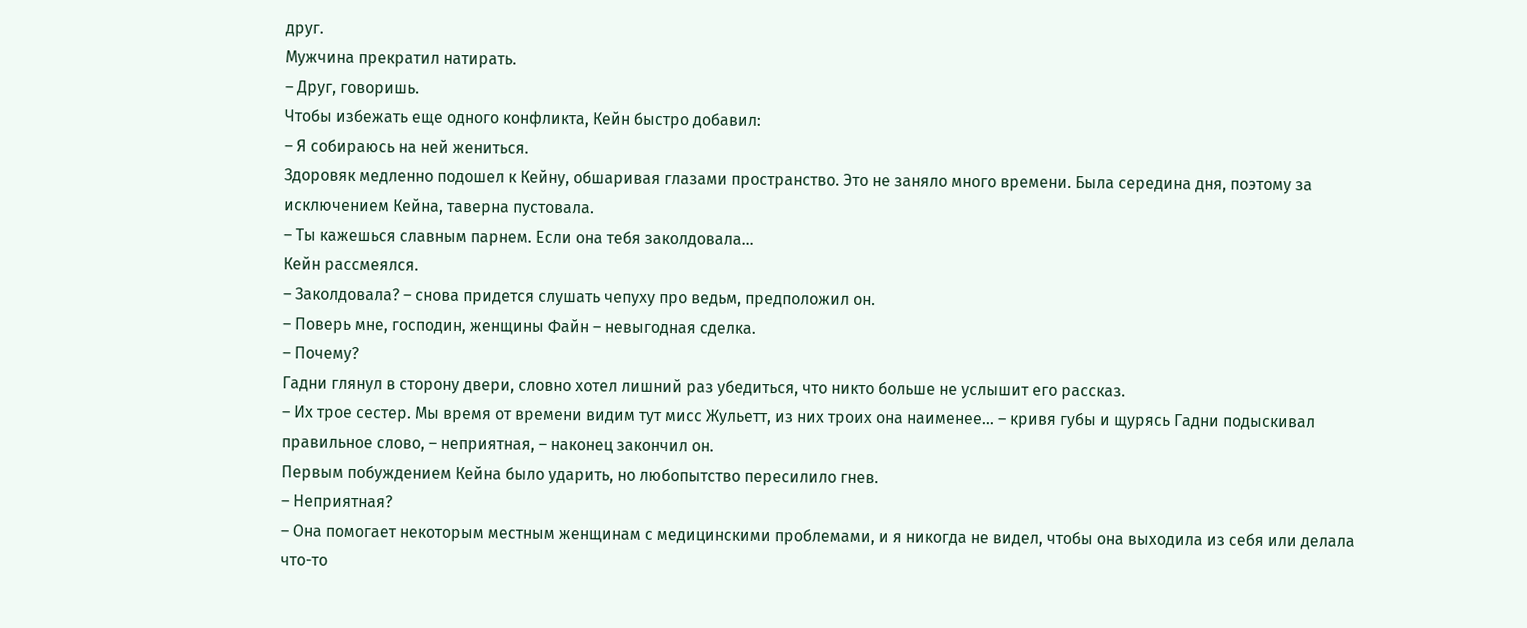друг.
Мужчина прекратил натирать.
– Друг, говоришь.
Чтобы избежать еще одного конфликта, Кейн быстро добавил:
– Я собираюсь на ней жениться.
Здоровяк медленно подошел к Кейну, обшаривая глазами пространство. Это не заняло много времени. Была середина дня, поэтому за исключением Кейна, таверна пустовала.
– Ты кажешься славным парнем. Если она тебя заколдовала…
Кейн рассмеялся.
– Заколдовала? – снова придется слушать чепуху про ведьм, предположил он.
– Поверь мне, господин, женщины Файн – невыгодная сделка.
– Почему?
Гадни глянул в сторону двери, словно хотел лишний раз убедиться, что никто больше не услышит его рассказ.
– Их трое сестер. Мы время от времени видим тут мисс Жульетт, из них троих она наименее… – кривя губы и щурясь Гадни подыскивал правильное слово, – неприятная, – наконец закончил он.
Первым побуждением Кейна было ударить, но любопытство пересилило гнев.
– Неприятная?
– Она помогает некоторым местным женщинам с медицинскими проблемами, и я никогда не видел, чтобы она выходила из себя или делала что-то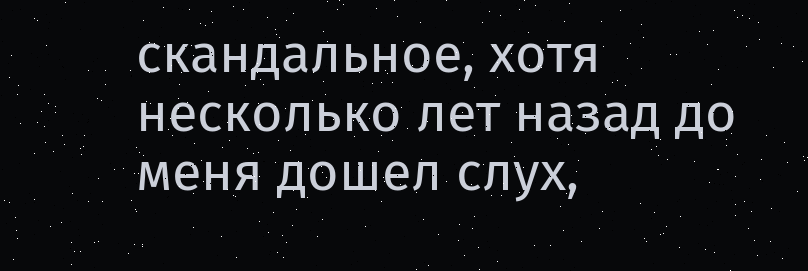скандальное, хотя несколько лет назад до меня дошел слух,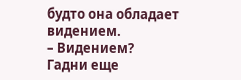будто она обладает видением.
– Видением?
Гадни еще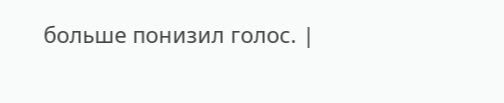больше понизил голос. |